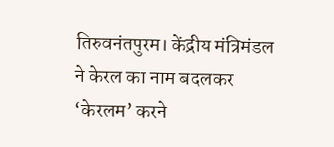तिरुवनंतपुरम। केंद्रीय मंत्रिमंडल ने केरल का नाम बदलकर ‘केरलम’ करने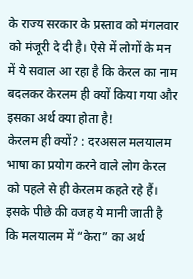के राज्य सरकार के प्रस्ताव को मंगलवार को मंजूरी दे दी है। ऐसे में लोगों के मन में ये सवाल आ रहा है कि केरल का नाम बदलकर केरलम ही क्यों किया गया और इसका अर्थ क्या होता है!
केरलम ही क्यों? : दरअसल मलयालम भाषा का प्रयोग करने वाले लोग केरल को पहले से ही केरलम कहते रहे हैं। इसके पीछे की वजह ये मानी जाती है कि मलयालम में “केरा” का अर्थ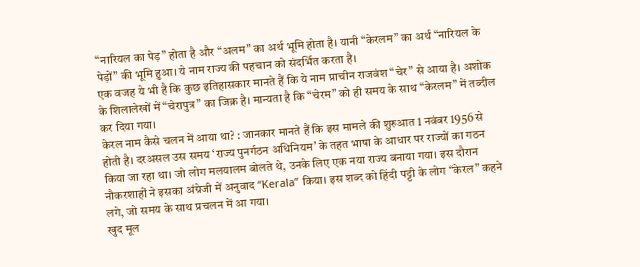“नारियल का पेड़” होता है और “अलम” का अर्थ भूमि होता है। यानी “केरलम” का अर्थ “नारियल के पेड़ों” की भूमि हुआ। ये नाम राज्य की पहचान को संदर्भित करता है।
एक वजह ये भी है कि कुछ इतिहासकार मानते हैं कि ये नाम प्राचीन राजवंश “चेर” से आया है। अशोक के शिलालेखों में “चेरापुत्र” का जिक्र है। मान्यता है कि “चेरम” को ही समय के साथ “केरलम” में तब्दील कर दिया गया।
केरल नाम कैसे चलन में आया था? : जानकार मानते हैं कि इस मामले की शुरुआत 1 नवंबर 1956 से होती है। दरअसल उस समय ‘राज्य पुनर्गठन अधिनियम’ के तहत भाषा के आधार पर राज्यों का गठन किया जा रहा था। जो लोग मलयालम बोलते थे, उनके लिए एक नया राज्य बनाया गया। इस दौरान नौकरशाहों ने इसका अंग्रेजी में अनुवाद “Kerala” किया। इस शब्द को हिंदी पट्टी के लोग “केरल” कहने लगे, जो समय के साथ प्रचलन में आ गया।
खुद मूल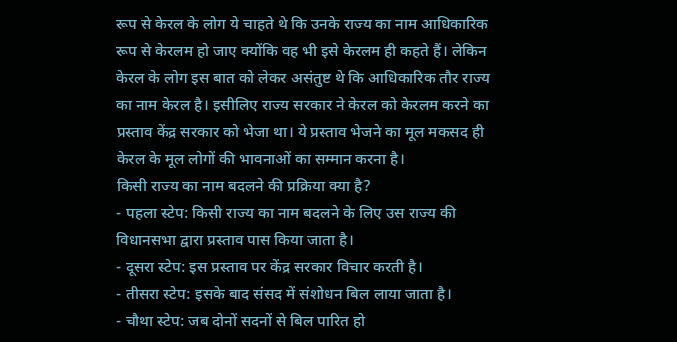रूप से केरल के लोग ये चाहते थे कि उनके राज्य का नाम आधिकारिक रूप से केरलम हो जाए क्योंकि वह भी इसे केरलम ही कहते हैं। लेकिन केरल के लोग इस बात को लेकर असंतुष्ट थे कि आधिकारिक तौर राज्य का नाम केरल है। इसीलिए राज्य सरकार ने केरल को केरलम करने का प्रस्ताव केंद्र सरकार को भेजा था। ये प्रस्ताव भेजने का मूल मकसद ही केरल के मूल लोगों की भावनाओं का सम्मान करना है।
किसी राज्य का नाम बदलने की प्रक्रिया क्या है?
- पहला स्टेप: किसी राज्य का नाम बदलने के लिए उस राज्य की विधानसभा द्वारा प्रस्ताव पास किया जाता है।
- दूसरा स्टेप: इस प्रस्ताव पर केंद्र सरकार विचार करती है।
- तीसरा स्टेप: इसके बाद संसद में संशोधन बिल लाया जाता है।
- चौथा स्टेप: जब दोनों सदनों से बिल पारित हो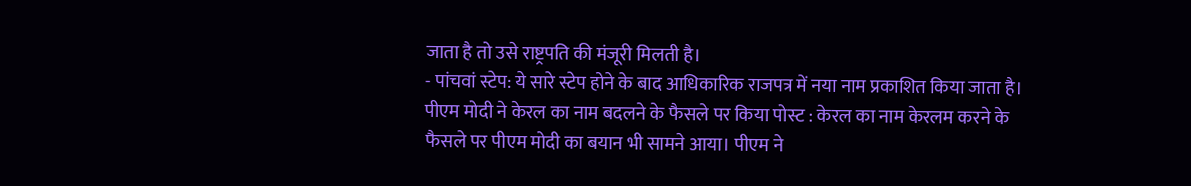जाता है तो उसे राष्ट्रपति की मंजूरी मिलती है।
- पांचवां स्टेप: ये सारे स्टेप होने के बाद आधिकारिक राजपत्र में नया नाम प्रकाशित किया जाता है।
पीएम मोदी ने केरल का नाम बदलने के फैसले पर किया पोस्ट : केरल का नाम केरलम करने के फैसले पर पीएम मोदी का बयान भी सामने आया। पीएम ने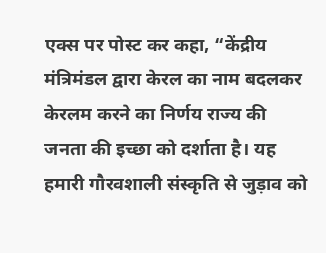एक्स पर पोस्ट कर कहा, “केंद्रीय मंत्रिमंडल द्वारा केरल का नाम बदलकर केरलम करने का निर्णय राज्य की जनता की इच्छा को दर्शाता है। यह हमारी गौरवशाली संस्कृति से जुड़ाव को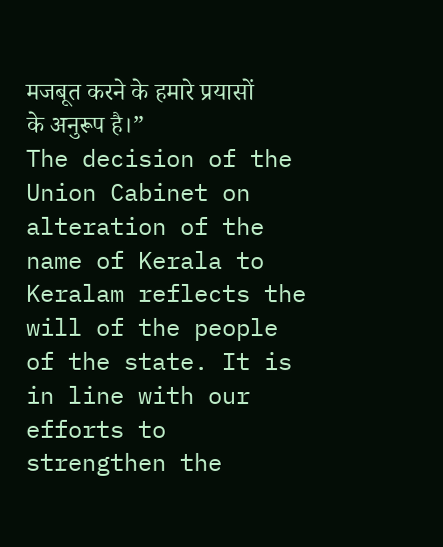मजबूत करने के हमारे प्रयासों के अनुरूप है।”
The decision of the Union Cabinet on alteration of the name of Kerala to Keralam reflects the will of the people of the state. It is in line with our efforts to strengthen the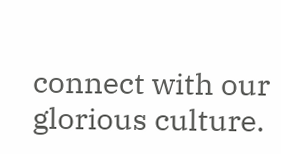connect with our glorious culture.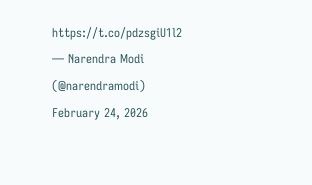https://t.co/pdzsgiU1l2
— Narendra Modi (@narendramodi) February 24, 2026